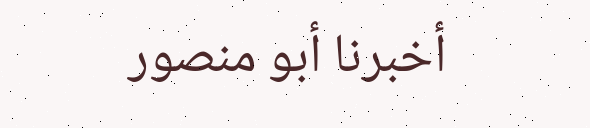أخبرنا أبو منصور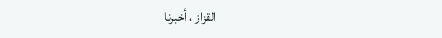القزاز ، أخبرنا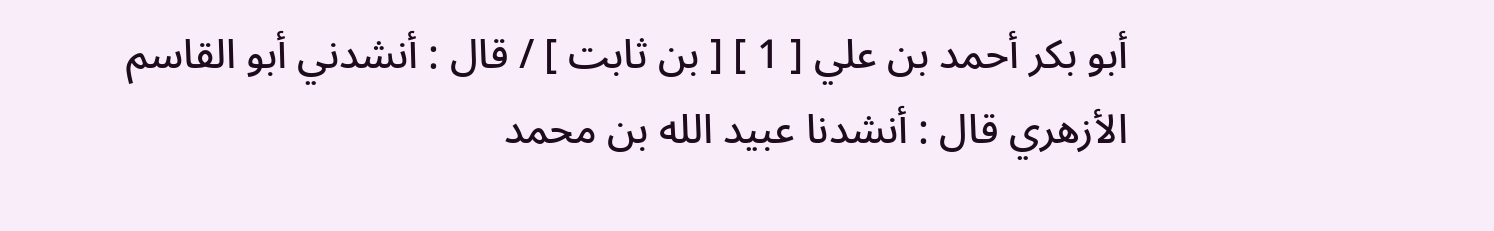أبو بكر أحمد بن علي [ 1 ] [ بن ثابت ] / قال : أنشدني أبو القاسم الأزهري قال : أنشدنا عبيد الله بن محمد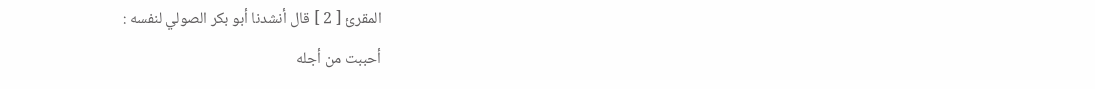المقرئ [ 2 ] قال أنشدنا أبو بكر الصولي لنفسه :
أحببت من أجله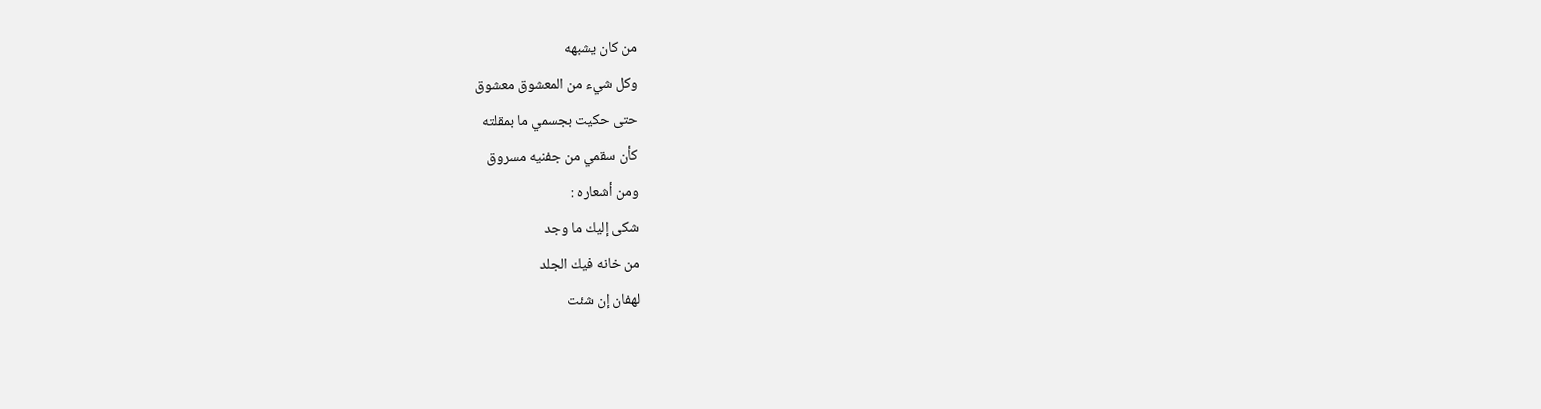من كان يشبهه
وكل شيء من المعشوق معشوق
حتى حكيت بجسمي ما بمقلته
كأن سقمي من جفنيه مسروق
ومن أشعاره :
شكى إليك ما وجد
من خانه فيك الجلد
لهفان إن شئت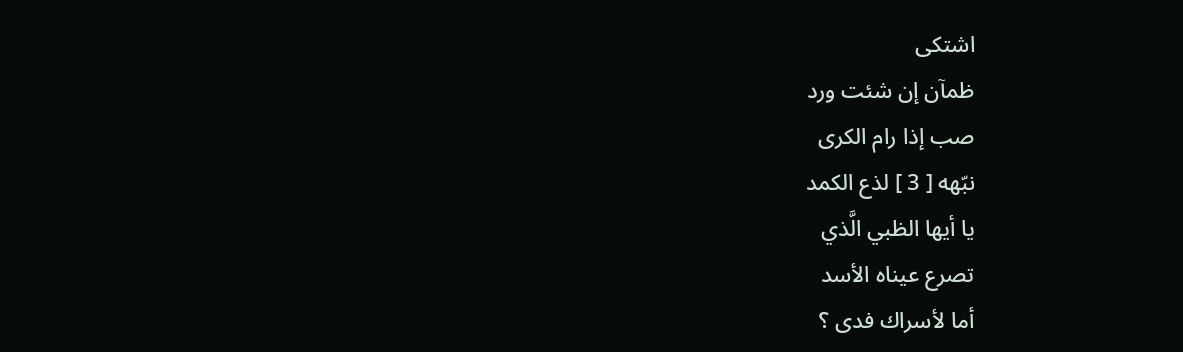اشتكى
ظمآن إن شئت ورد
صب إذا رام الكرى
نبّهه [ 3 ] لذع الكمد
يا أيها الظبي الَّذي
تصرع عيناه الأسد
أما لأسراك فدى ؟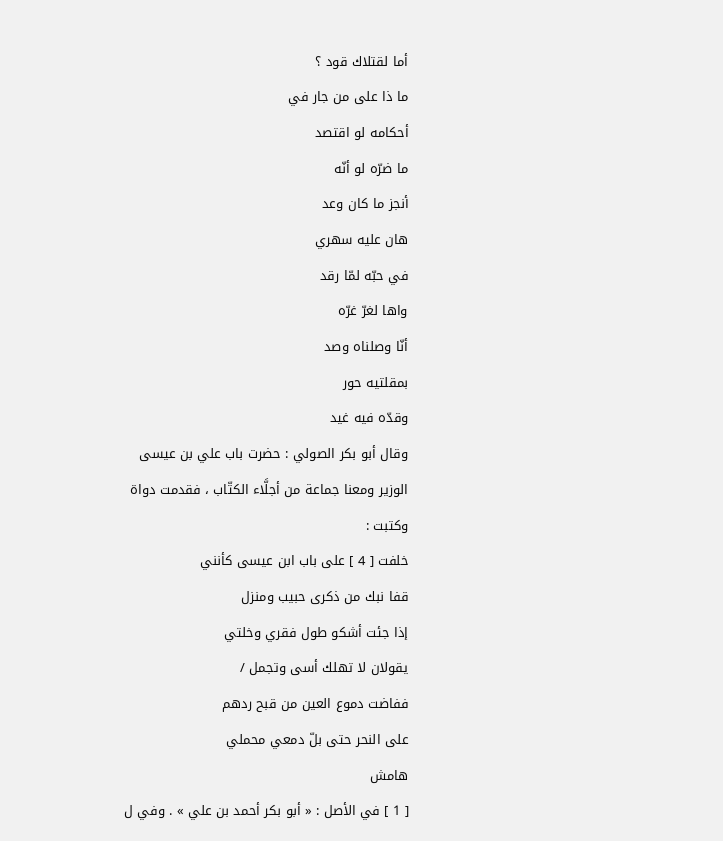أما لقتلاك قود ؟
ما ذا على من جار في
أحكامه لو اقتصد
ما ضرّه لو أنّه
أنجز ما كان وعد
هان عليه سهري
في حبّه لمّا رقد
واها لغرّ غرّه
أنّا وصلناه وصد
بمقلتيه حور
وقدّه فيه غيد
وقال أبو بكر الصولي : حضرت باب علي بن عيسى الوزير ومعنا جماعة من أجلَّاء الكتّاب ، فقدمت دواة وكتبت :
خلفت [ 4 ] على باب ابن عيسى كأنني
قفا نبك من ذكرى حبيب ومنزل
إذا جئت أشكو طول فقري وخلتي
يقولان لا تهلك أسى وتجمل /
ففاضت دموع العين من قبح ردهم
على النحر حتى بلّ دمعي محملي
هامش
[ 1 ] في الأصل : « أبو بكر أحمد بن علي » . وفي ل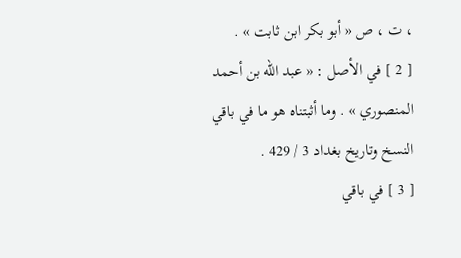، ت ، ص « أبو بكر ابن ثابت » .
[ 2 ] في الأصل : « عبد الله بن أحمد المنصوري » . وما أثبتناه هو ما في باقي النسخ وتاريخ بغداد 3 / 429 .
[ 3 ] في باقي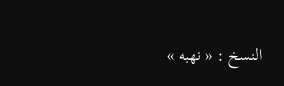النسخ : « نهبه »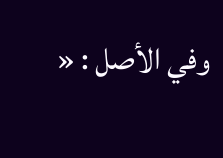وفي الأصل : «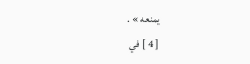يمنعه » .
[ 4 ] في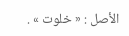الأصل : « خلوت » .